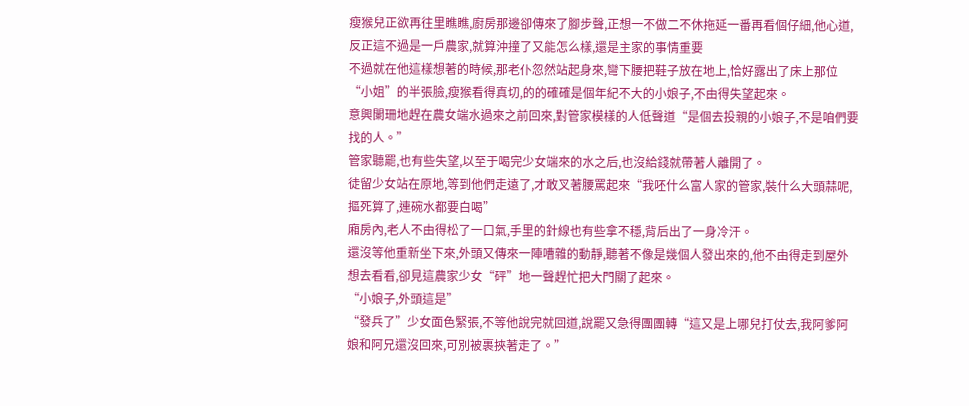瘦猴兒正欲再往里瞧瞧,廚房那邊卻傳來了腳步聲,正想一不做二不休拖延一番再看個仔細,他心道,反正這不過是一戶農家,就算沖撞了又能怎么樣,還是主家的事情重要
不過就在他這樣想著的時候,那老仆忽然站起身來,彎下腰把鞋子放在地上,恰好露出了床上那位“小姐”的半張臉,瘦猴看得真切,的的確確是個年紀不大的小娘子,不由得失望起來。
意興闌珊地趕在農女端水過來之前回來,對管家模樣的人低聲道“是個去投親的小娘子,不是咱們要找的人。”
管家聽罷,也有些失望,以至于喝完少女端來的水之后,也沒給錢就帶著人離開了。
徒留少女站在原地,等到他們走遠了,才敢叉著腰罵起來“我呸什么富人家的管家,裝什么大頭蒜呢,摳死算了,連碗水都要白喝”
廂房內,老人不由得松了一口氣,手里的針線也有些拿不穩,背后出了一身冷汗。
還沒等他重新坐下來,外頭又傳來一陣嘈雜的動靜,聽著不像是幾個人發出來的,他不由得走到屋外想去看看,卻見這農家少女“砰”地一聲趕忙把大門關了起來。
“小娘子,外頭這是”
“發兵了”少女面色緊張,不等他說完就回道,說罷又急得團團轉“這又是上哪兒打仗去,我阿爹阿娘和阿兄還沒回來,可別被裹挾著走了。”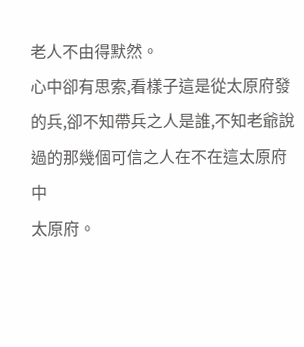老人不由得默然。
心中卻有思索,看樣子這是從太原府發的兵,卻不知帶兵之人是誰,不知老爺說過的那幾個可信之人在不在這太原府中
太原府。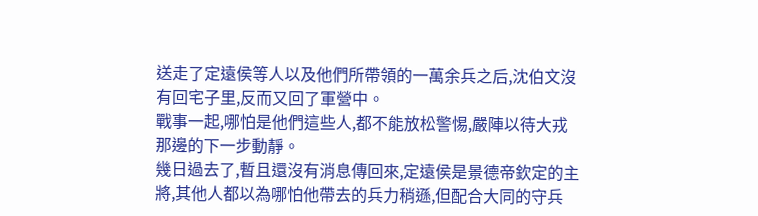送走了定遠侯等人以及他們所帶領的一萬余兵之后,沈伯文沒有回宅子里,反而又回了軍營中。
戰事一起,哪怕是他們這些人,都不能放松警惕,嚴陣以待大戎那邊的下一步動靜。
幾日過去了,暫且還沒有消息傳回來,定遠侯是景德帝欽定的主將,其他人都以為哪怕他帶去的兵力稍遜,但配合大同的守兵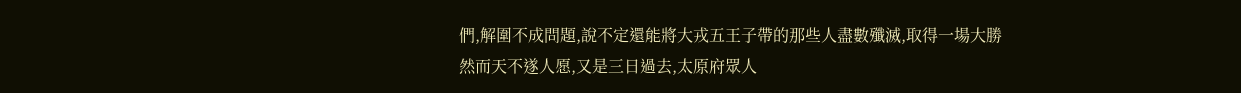們,解圍不成問題,說不定還能將大戎五王子帶的那些人盡數殲滅,取得一場大勝
然而天不遂人愿,又是三日過去,太原府眾人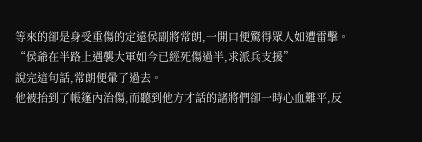等來的卻是身受重傷的定遠侯副將常朗,一開口便驚得眾人如遭雷擊。
“侯爺在半路上遇襲大軍如今已經死傷過半,求派兵支援”
說完這句話,常朗便暈了過去。
他被抬到了帳篷內治傷,而聽到他方才話的諸將們卻一時心血難平,反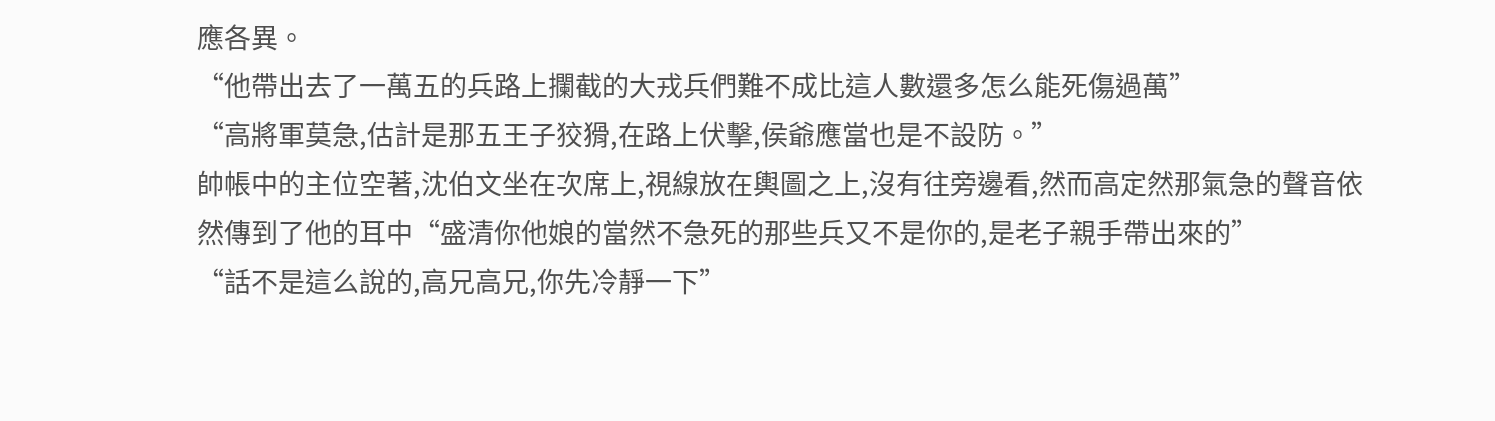應各異。
“他帶出去了一萬五的兵路上攔截的大戎兵們難不成比這人數還多怎么能死傷過萬”
“高將軍莫急,估計是那五王子狡猾,在路上伏擊,侯爺應當也是不設防。”
帥帳中的主位空著,沈伯文坐在次席上,視線放在輿圖之上,沒有往旁邊看,然而高定然那氣急的聲音依然傳到了他的耳中“盛清你他娘的當然不急死的那些兵又不是你的,是老子親手帶出來的”
“話不是這么說的,高兄高兄,你先冷靜一下”